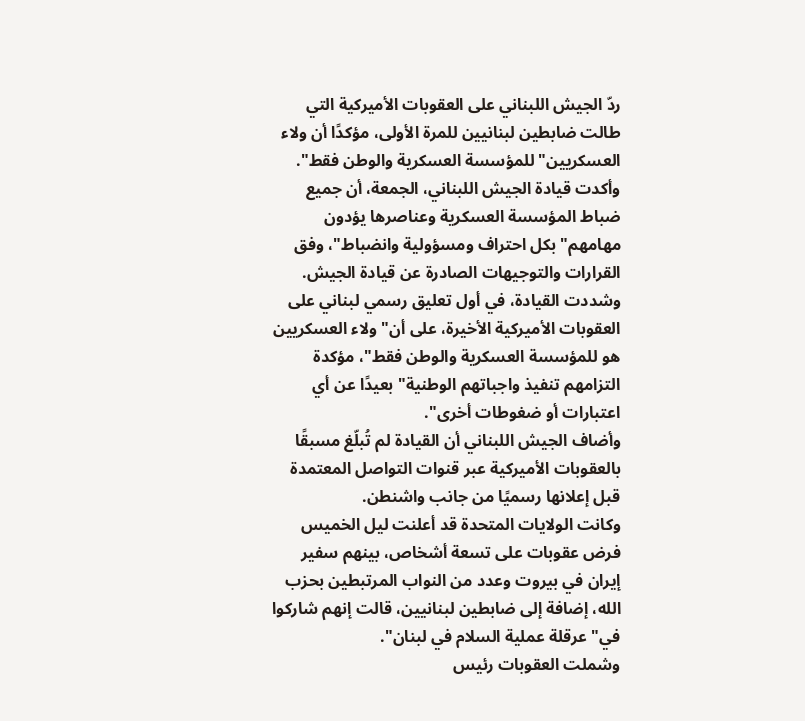ردّ الجيش اللبناني على العقوبات الأميركية التي طالت ضابطين لبنانيين للمرة الأولى، مؤكدًا أن ولاء العسكريين" للمؤسسة العسكرية والوطن فقط".
وأكدت قيادة الجيش اللبناني، الجمعة، أن جميع ضباط المؤسسة العسكرية وعناصرها يؤدون مهامهم" بكل احتراف ومسؤولية وانضباط"، وفق القرارات والتوجيهات الصادرة عن قيادة الجيش.
وشددت القيادة، في أول تعليق رسمي لبناني على العقوبات الأميركية الأخيرة، على أن" ولاء العسكريين هو للمؤسسة العسكرية والوطن فقط"، مؤكدة التزامهم تنفيذ واجباتهم الوطنية" بعيدًا عن أي اعتبارات أو ضغوطات أخرى".
وأضاف الجيش اللبناني أن القيادة لم تُبلّغ مسبقًا بالعقوبات الأميركية عبر قنوات التواصل المعتمدة قبل إعلانها رسميًا من جانب واشنطن.
وكانت الولايات المتحدة قد أعلنت ليل الخميس فرض عقوبات على تسعة أشخاص، بينهم سفير إيران في بيروت وعدد من النواب المرتبطين بحزب الله، إضافة إلى ضابطين لبنانيين، قالت إنهم شاركوا في" عرقلة عملية السلام في لبنان".
وشملت العقوبات رئيس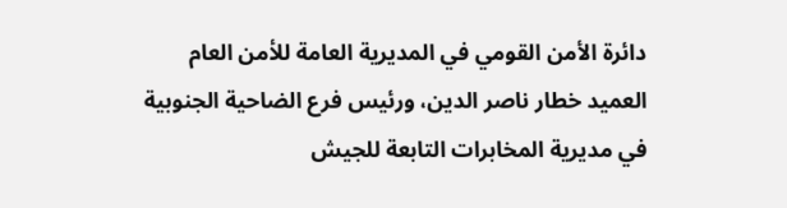دائرة الأمن القومي في المديرية العامة للأمن العام العميد خطار ناصر الدين، ورئيس فرع الضاحية الجنوبية في مديرية المخابرات التابعة للجيش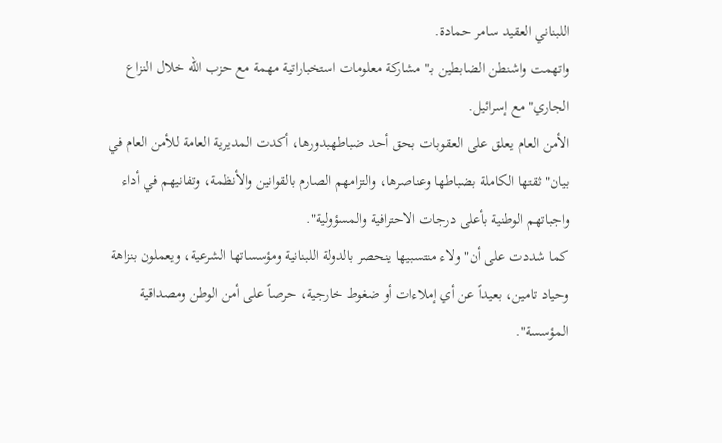اللبناني العقيد سامر حمادة.
واتهمت واشنطن الضابطين بـ" مشاركة معلومات استخباراتية مهمة مع حزب الله خلال النزاع الجاري" مع إسرائيل.
الأمن العام يعلق على العقوبات بحق أحد ضباطهبدورها، أكدت المديرية العامة للأمن العام في بيان" ثقتها الكاملة بضباطها وعناصرها، والتزامهم الصارم بالقوانين والأنظمة، وتفانيهم في أداء واجباتهم الوطنية بأعلى درجات الاحترافية والمسؤولية".
كما شددت على أن" ولاء منتسبيها ينحصر بالدولة اللبنانية ومؤسساتها الشرعية، ويعملون بنزاهة وحياد تامين، بعيداً عن أي إملاءات أو ضغوط خارجية، حرصاً على أمن الوطن ومصداقية المؤسسة".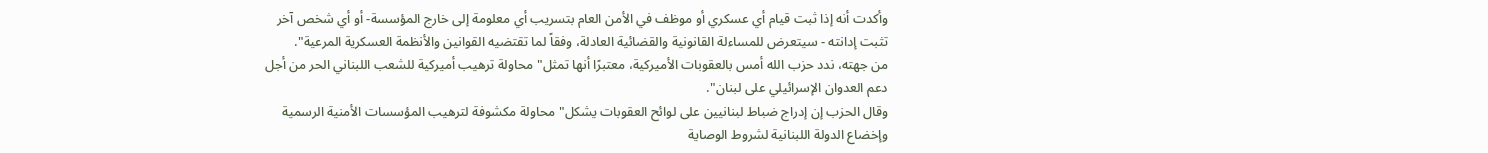وأكدت أنه إذا ثبت قيام أي عسكري أو موظف في الأمن العام بتسريب أي معلومة إلى خارج المؤسسة- أو أي شخص آخر تثبت إدانته - سيتعرض للمساءلة القانونية والقضائية العادلة، وفقاً لما تقتضيه القوانين والأنظمة العسكرية المرعية".
من جهته، ندد حزب الله أمس بالعقوبات الأميركية، معتبرًا أنها تمثل" محاولة ترهيب أميركية للشعب اللبناني الحر من أجل دعم العدوان الإسرائيلي على لبنان".
وقال الحزب إن إدراج ضباط لبنانيين على لوائح العقوبات يشكل" محاولة مكشوفة لترهيب المؤسسات الأمنية الرسمية وإخضاع الدولة اللبنانية لشروط الوصاية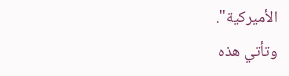الأميركية".
وتأتي هذه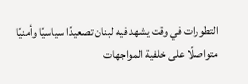التطورات في وقت يشهد فيه لبنان تصعيدًا سياسيًا وأمنيًا متواصلًا على خلفية المواجهات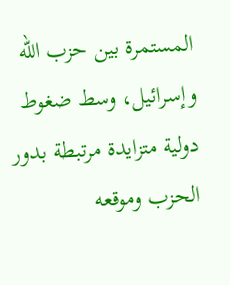المستمرة بين حزب الله وإسرائيل، وسط ضغوط دولية متزايدة مرتبطة بدور الحزب وموقعه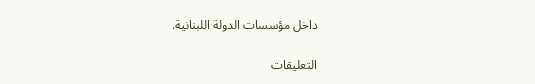داخل مؤسسات الدولة اللبنانية.

التعليقات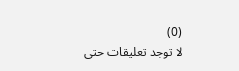(0)
لا توجد تعليقات حتى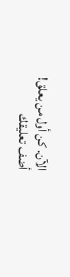الآن. كن أول من يعلق!
أضف تعليقك